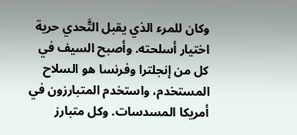وكان للمرء الذي يقبل التَّحدي حرية اختيار أسلحته. وأصبح السيف في كل من إنجلترا وفرنسا هو السلاح المستخدم، واستخدم المتبارزون في أمريكا المسدسات. وكل متبارز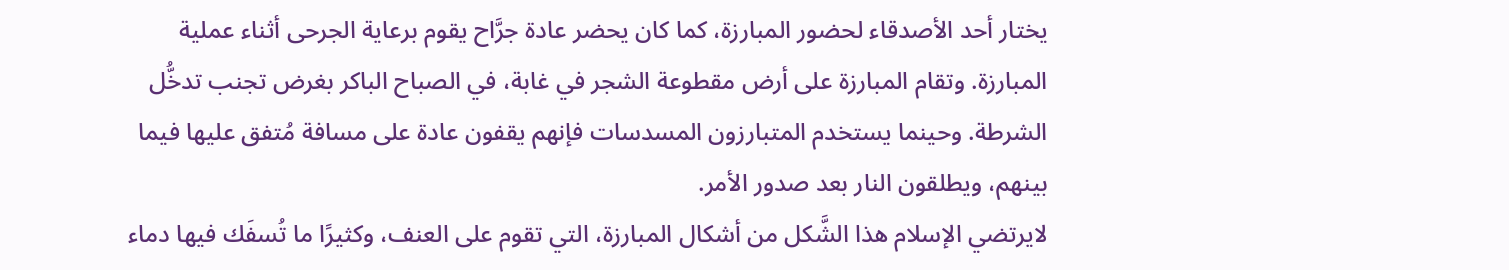يختار أحد الأصدقاء لحضور المبارزة، كما كان يحضر عادة جرَّاح يقوم برعاية الجرحى أثناء عملية المبارزة. وتقام المبارزة على أرض مقطوعة الشجر في غابة، في الصباح الباكر بغرض تجنب تدخُّل الشرطة. وحينما يستخدم المتبارزون المسدسات فإنهم يقفون عادة على مسافة مُتفق عليها فيما بينهم، ويطلقون النار بعد صدور الأمر.
لايرتضي الإسلام هذا الشَّكل من أشكال المبارزة، التي تقوم على العنف، وكثيرًا ما تُسفَك فيها دماء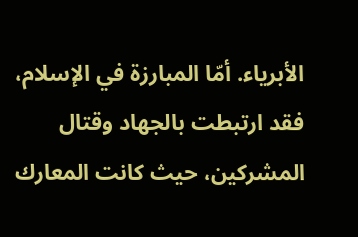الأبرياء. أمّا المبارزة في الإسلام، فقد ارتبطت بالجهاد وقتال المشركين، حيث كانت المعارك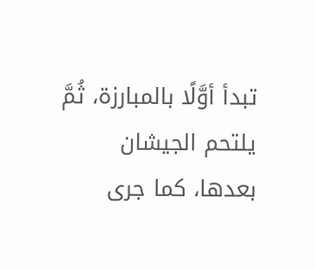تبدأ أوَّلًا بالمبارزة، ثُمَّ يلتحم الجيشان بعدها، كما جرى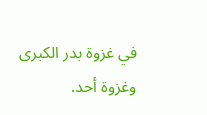في غزوة بدر الكبرى وغزوة أحد.